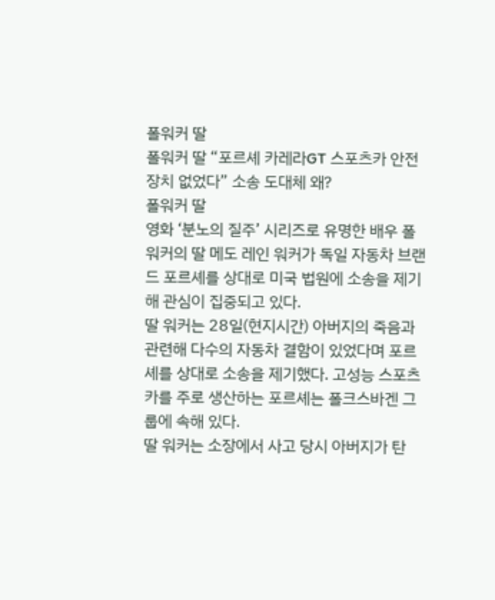폴워커 딸
폴워커 딸 “포르셰 카레라GT 스포츠카 안전장치 없었다” 소송 도대체 왜?
폴워커 딸
영화 ‘분노의 질주’ 시리즈로 유명한 배우 폴 워커의 딸 메도 레인 워커가 독일 자동차 브랜드 포르셰를 상대로 미국 법원에 소송을 제기해 관심이 집중되고 있다.
딸 워커는 28일(현지시간) 아버지의 죽음과 관련해 다수의 자동차 결함이 있었다며 포르셰를 상대로 소송을 제기했다. 고성능 스포츠카를 주로 생산하는 포르셰는 폴크스바겐 그룹에 속해 있다.
딸 워커는 소장에서 사고 당시 아버지가 탄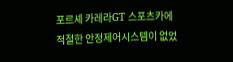포르셰 카레라GT 스포츠카에 적절한 안정제어시스템이 없었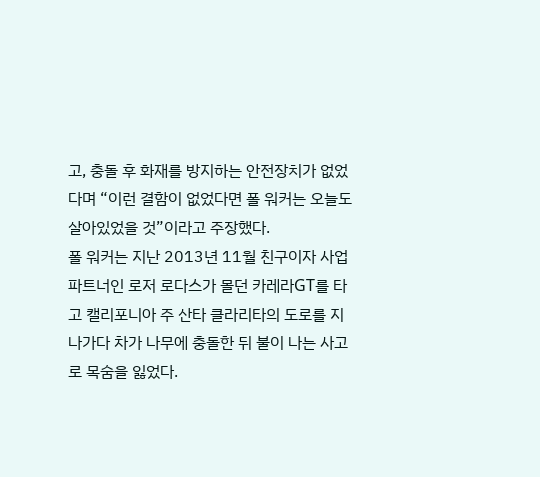고, 충돌 후 화재를 방지하는 안전장치가 없었다며 “이런 결함이 없었다면 폴 워커는 오늘도 살아있었을 것”이라고 주장했다.
폴 워커는 지난 2013년 11월 친구이자 사업파트너인 로저 로다스가 몰던 카레라GT를 타고 캘리포니아 주 산타 클라리타의 도로를 지나가다 차가 나무에 충돌한 뒤 불이 나는 사고로 목숨을 잃었다.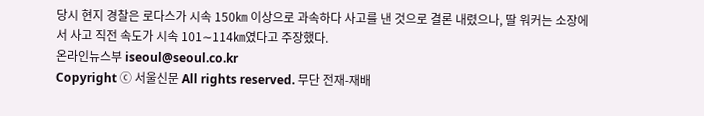당시 현지 경찰은 로다스가 시속 150㎞ 이상으로 과속하다 사고를 낸 것으로 결론 내렸으나, 딸 워커는 소장에서 사고 직전 속도가 시속 101∼114㎞였다고 주장했다.
온라인뉴스부 iseoul@seoul.co.kr
Copyright ⓒ 서울신문 All rights reserved. 무단 전재-재배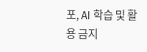포, AI 학습 및 활용 금지